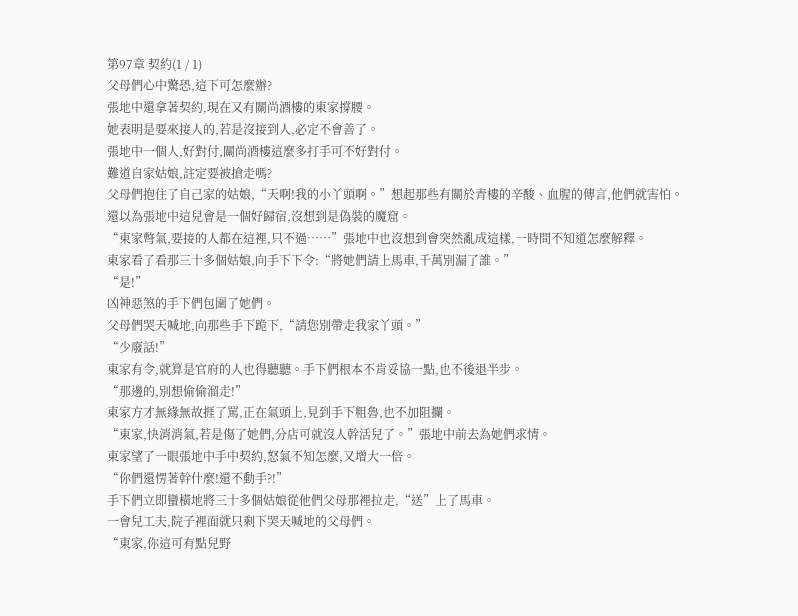第97章 契約(1 / 1)
父母們心中驚恐,這下可怎麼辦?
張地中還拿著契約,現在又有關尚酒樓的東家撐腰。
她表明是要來接人的,若是沒接到人,必定不會善了。
張地中一個人,好對付,關尚酒樓這麼多打手可不好對付。
難道自家姑娘,註定要被搶走嗎?
父母們抱住了自己家的姑娘,“天啊!我的小丫頭啊。”想起那些有關於青樓的辛酸、血腥的傳言,他們就害怕。
還以為張地中這兒會是一個好歸宿,沒想到是偽裝的魔窟。
“東家彆氣,要接的人都在這裡,只不過……”張地中也沒想到會突然亂成這樣,一時間不知道怎麼解釋。
東家看了看那三十多個姑娘,向手下下令:“將她們請上馬車,千萬別漏了誰。”
“是!”
凶神惡煞的手下們包圍了她們。
父母們哭天喊地,向那些手下跪下,“請您別帶走我家丫頭。”
“少廢話!”
東家有令,就算是官府的人也得聽聽。手下們根本不肯妥協一點,也不後退半步。
“那邊的,別想偷偷溜走!”
東家方才無緣無故捱了罵,正在氣頭上,見到手下粗魯,也不加阻攔。
“東家,快消消氣,若是傷了她們,分店可就沒人幹活兒了。”張地中前去為她們求情。
東家望了一眼張地中手中契約,怒氣不知怎麼,又增大一倍。
“你們還愣著幹什麼!還不動手?!”
手下們立即蠻橫地將三十多個姑娘從他們父母那裡拉走,“送”上了馬車。
一會兒工夫,院子裡面就只剩下哭天喊地的父母們。
“東家,你這可有點兒野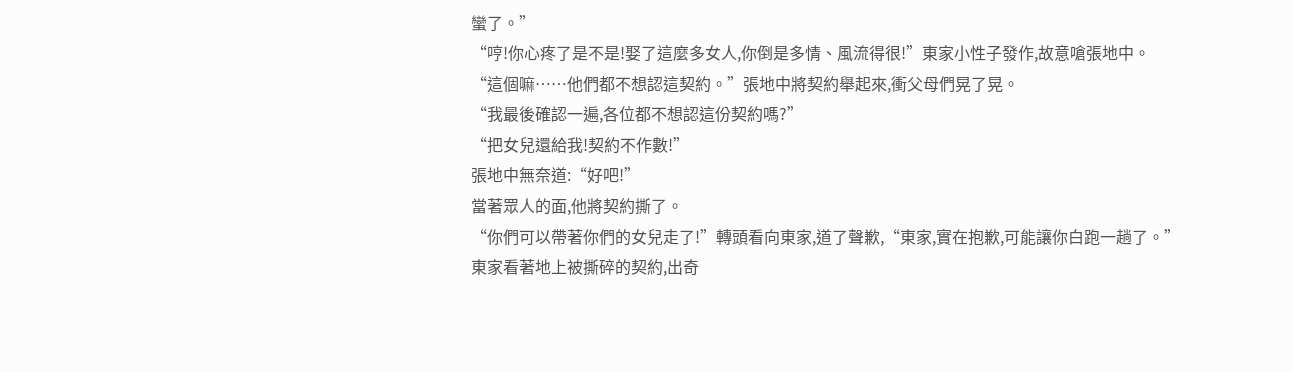蠻了。”
“哼!你心疼了是不是!娶了這麼多女人,你倒是多情、風流得很!”東家小性子發作,故意嗆張地中。
“這個嘛……他們都不想認這契約。”張地中將契約舉起來,衝父母們晃了晃。
“我最後確認一遍,各位都不想認這份契約嗎?”
“把女兒還給我!契約不作數!”
張地中無奈道:“好吧!”
當著眾人的面,他將契約撕了。
“你們可以帶著你們的女兒走了!”轉頭看向東家,道了聲歉,“東家,實在抱歉,可能讓你白跑一趟了。”
東家看著地上被撕碎的契約,出奇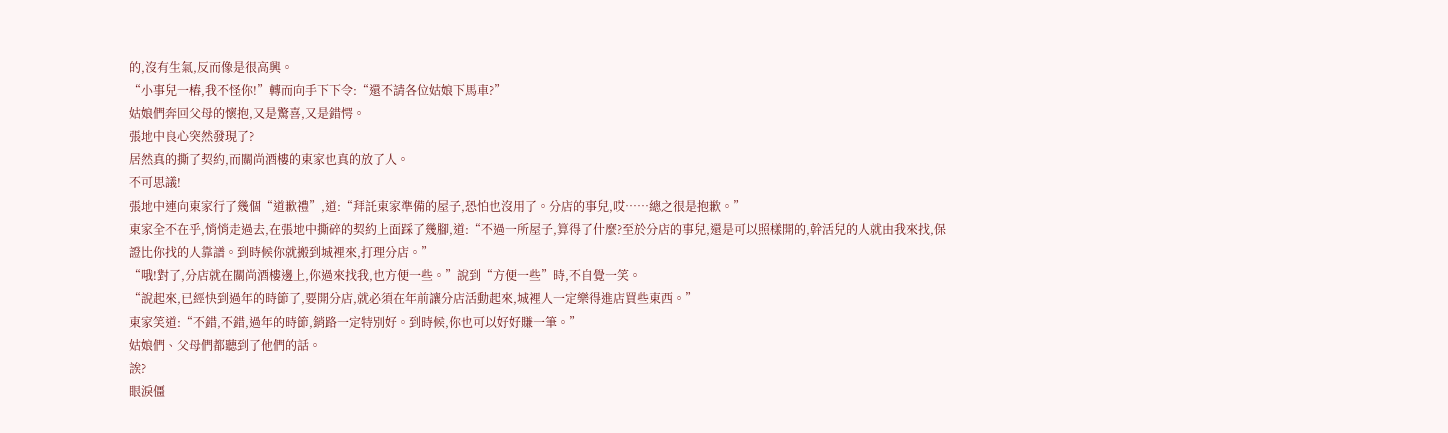的,沒有生氣,反而像是很高興。
“小事兒一樁,我不怪你!”轉而向手下下令:“還不請各位姑娘下馬車?”
姑娘們奔回父母的懷抱,又是驚喜,又是錯愕。
張地中良心突然發現了?
居然真的撕了契約,而關尚酒樓的東家也真的放了人。
不可思議!
張地中連向東家行了幾個“道歉禮”,道:“拜託東家準備的屋子,恐怕也沒用了。分店的事兒,哎……總之很是抱歉。”
東家全不在乎,悄悄走過去,在張地中撕碎的契約上面踩了幾腳,道:“不過一所屋子,算得了什麼?至於分店的事兒,還是可以照樣開的,幹活兒的人就由我來找,保證比你找的人靠譜。到時候你就搬到城裡來,打理分店。”
“哦!對了,分店就在關尚酒樓邊上,你過來找我,也方便一些。”說到“方便一些”時,不自覺一笑。
“說起來,已經快到過年的時節了,要開分店,就必須在年前讓分店活動起來,城裡人一定樂得進店買些東西。”
東家笑道:“不錯,不錯,過年的時節,銷路一定特別好。到時候,你也可以好好賺一筆。”
姑娘們、父母們都聽到了他們的話。
誒?
眼淚僵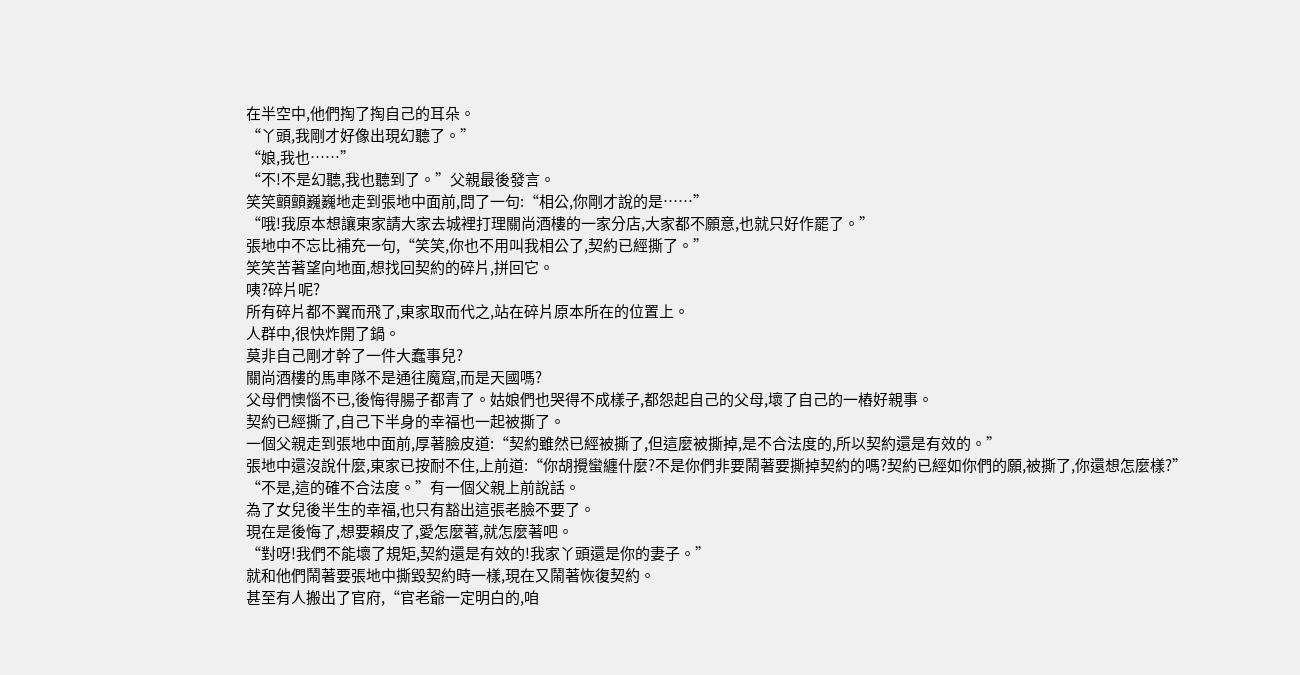在半空中,他們掏了掏自己的耳朵。
“丫頭,我剛才好像出現幻聽了。”
“娘,我也……”
“不!不是幻聽,我也聽到了。”父親最後發言。
笑笑顫顫巍巍地走到張地中面前,問了一句:“相公,你剛才說的是……”
“哦!我原本想讓東家請大家去城裡打理關尚酒樓的一家分店,大家都不願意,也就只好作罷了。”
張地中不忘比補充一句,“笑笑,你也不用叫我相公了,契約已經撕了。”
笑笑苦著望向地面,想找回契約的碎片,拼回它。
咦?碎片呢?
所有碎片都不翼而飛了,東家取而代之,站在碎片原本所在的位置上。
人群中,很快炸開了鍋。
莫非自己剛才幹了一件大蠢事兒?
關尚酒樓的馬車隊不是通往魔窟,而是天國嗎?
父母們懊惱不已,後悔得腸子都青了。姑娘們也哭得不成樣子,都怨起自己的父母,壞了自己的一樁好親事。
契約已經撕了,自己下半身的幸福也一起被撕了。
一個父親走到張地中面前,厚著臉皮道:“契約雖然已經被撕了,但這麼被撕掉,是不合法度的,所以契約還是有效的。”
張地中還沒說什麼,東家已按耐不住,上前道:“你胡攪蠻纏什麼?不是你們非要鬧著要撕掉契約的嗎?契約已經如你們的願,被撕了,你還想怎麼樣?”
“不是,這的確不合法度。”有一個父親上前說話。
為了女兒後半生的幸福,也只有豁出這張老臉不要了。
現在是後悔了,想要賴皮了,愛怎麼著,就怎麼著吧。
“對呀!我們不能壞了規矩,契約還是有效的!我家丫頭還是你的妻子。”
就和他們鬧著要張地中撕毀契約時一樣,現在又鬧著恢復契約。
甚至有人搬出了官府,“官老爺一定明白的,咱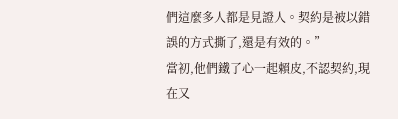們這麼多人都是見證人。契約是被以錯誤的方式撕了,還是有效的。”
當初,他們鐵了心一起賴皮,不認契約,現在又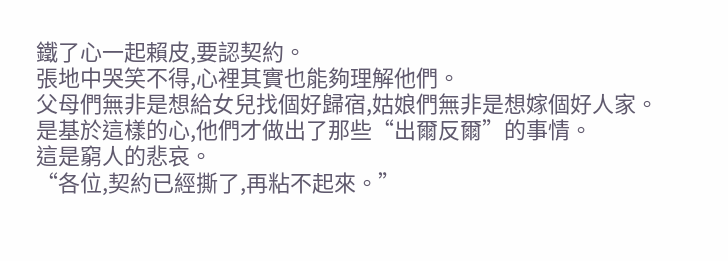鐵了心一起賴皮,要認契約。
張地中哭笑不得,心裡其實也能夠理解他們。
父母們無非是想給女兒找個好歸宿,姑娘們無非是想嫁個好人家。
是基於這樣的心,他們才做出了那些“出爾反爾”的事情。
這是窮人的悲哀。
“各位,契約已經撕了,再粘不起來。”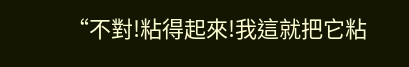“不對!粘得起來!我這就把它粘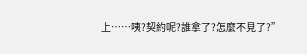上……咦?契約呢?誰拿了?怎麼不見了?”